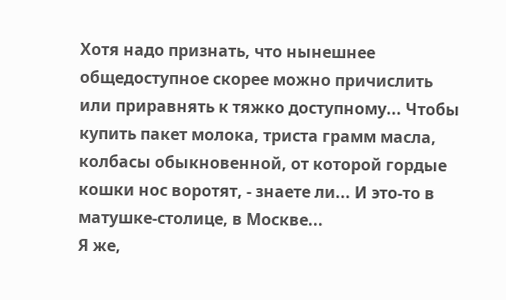Хотя надо признать, что нынешнее общедоступное скорее можно причислить или приравнять к тяжко доступному... Чтобы купить пакет молока, триста грамм масла, колбасы обыкновенной, от которой гордые кошки нос воротят, - знаете ли... И это-то в матушке-столице, в Москве...
Я же,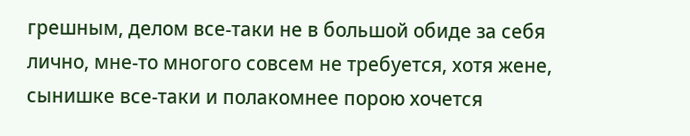грешным, делом все-таки не в большой обиде за себя лично, мне-то многого совсем не требуется, хотя жене, сынишке все-таки и полакомнее порою хочется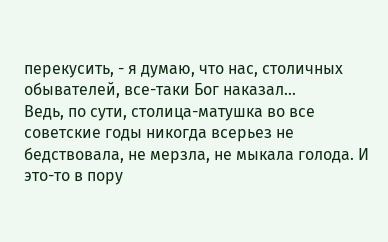перекусить, - я думаю, что нас, столичных обывателей, все-таки Бог наказал...
Ведь, по сути, столица-матушка во все советские годы никогда всерьез не бедствовала, не мерзла, не мыкала голода. И это-то в пору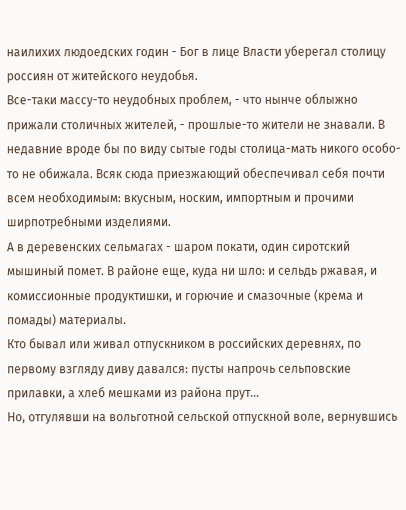наилихих людоедских годин - Бог в лице Власти уберегал столицу россиян от житейского неудобья.
Все-таки массу-то неудобных проблем, - что нынче облыжно прижали столичных жителей, - прошлые-то жители не знавали. В недавние вроде бы по виду сытые годы столица-мать никого особо-то не обижала. Всяк сюда приезжающий обеспечивал себя почти всем необходимым: вкусным, носким, импортным и прочими ширпотребными изделиями.
А в деревенских сельмагах - шаром покати, один сиротский мышиный помет. В районе еще, куда ни шло: и сельдь ржавая, и комиссионные продуктишки, и горючие и смазочные (крема и помады) материалы.
Кто бывал или живал отпускником в российских деревнях, по первому взгляду диву давался: пусты напрочь сельповские прилавки, а хлеб мешками из района прут...
Но, отгулявши на вольготной сельской отпускной воле, вернувшись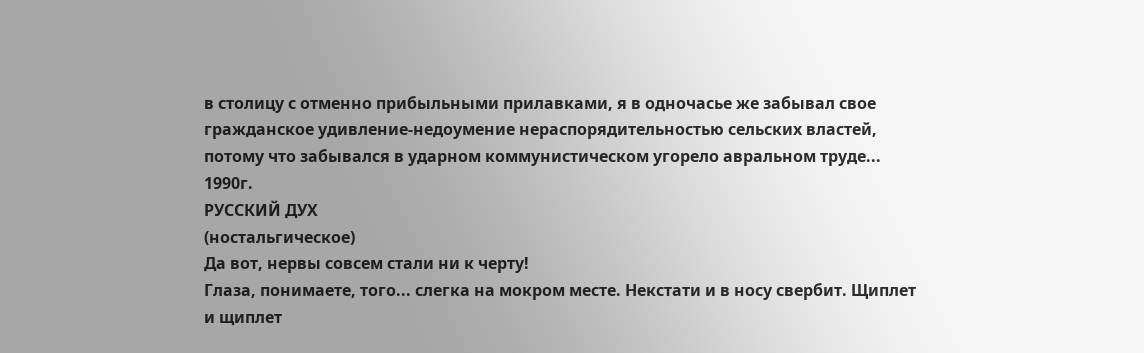в столицу с отменно прибыльными прилавками, я в одночасье же забывал свое гражданское удивление-недоумение нераспорядительностью сельских властей, потому что забывался в ударном коммунистическом угорело авральном труде...
1990г.
РУССКИЙ ДУХ
(ностальгическое)
Да вот, нервы совсем стали ни к черту!
Глаза, понимаете, того... слегка на мокром месте. Некстати и в носу свербит. Щиплет и щиплет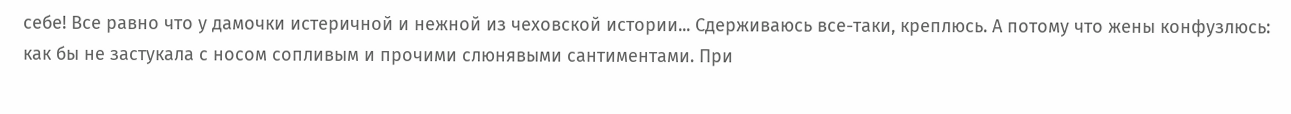себе! Все равно что у дамочки истеричной и нежной из чеховской истории... Сдерживаюсь все-таки, креплюсь. А потому что жены конфузлюсь: как бы не застукала с носом сопливым и прочими слюнявыми сантиментами. При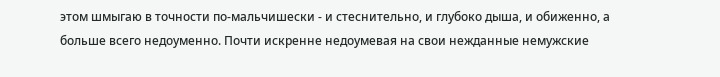этом шмыгаю в точности по-мальчишески - и стеснительно, и глубоко дыша, и обиженно, а больше всего недоуменно. Почти искренне недоумевая на свои нежданные немужские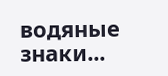водяные знаки...